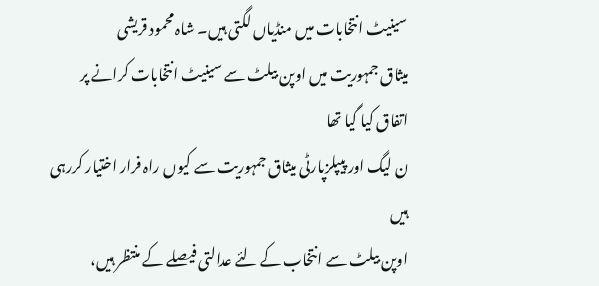سینیٹ انتخابات میں منڈیاں لگتی ہیں۔ شاہ محمود قریشی
میثاق جمہوریت میں اوپن بیلٹ سے سینیٹ انتخابات کرانے پر اتفاق کیا گیا تھا
ن لیگ اور پیپلزپارٹی میثاق جمہوریت سے کیوں راہ فرار اختیار کررہی ہیں
اوپن بیلٹ سے انتخاب کے لئے عدالتی فیصلے کے منتظر ہیں،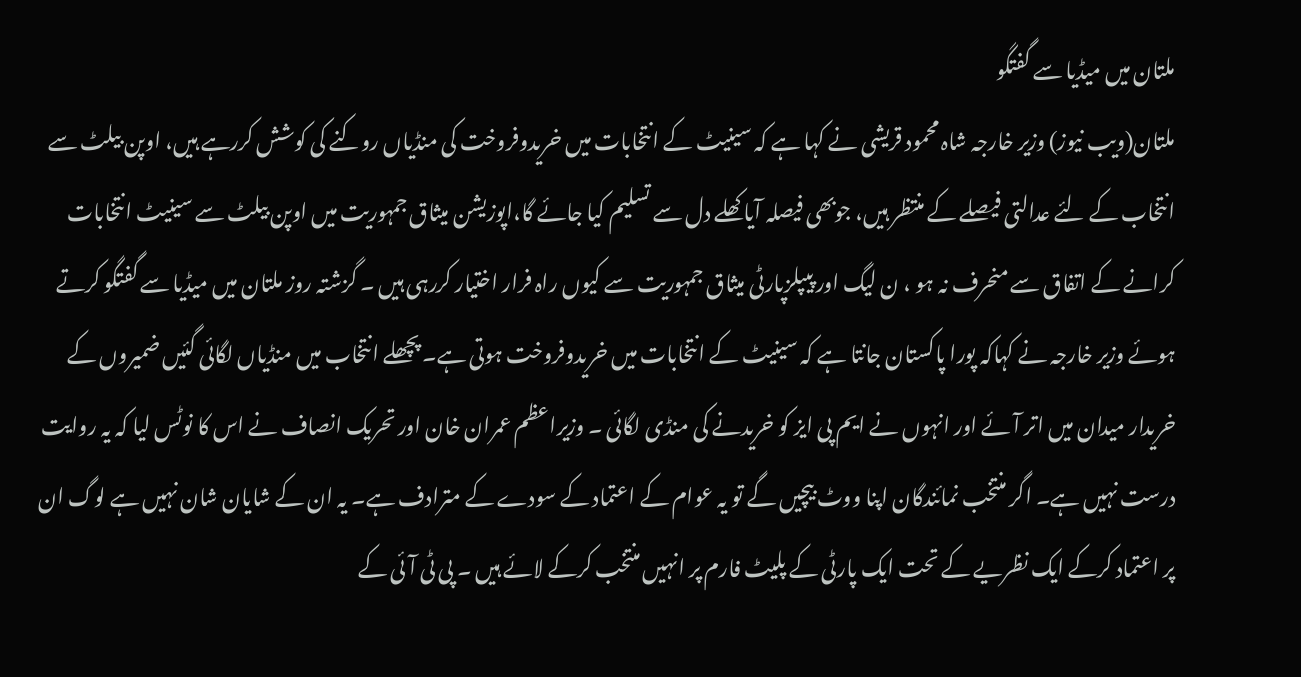ملتان میں میڈیا سے گفتگو
ملتان(ویب نیوز) وزیر خارجہ شاہ محمود قریشی نے کہا ہے کہ سینیٹ کے انتخابات میں خریدوفروخت کی منڈیاں روکنے کی کوشش کررہے ہیں، اوپن بیلٹ سے انتخاب کے لئے عدالتی فیصلے کے منتظر ہیں، جوبھی فیصلہ آیا کھلے دل سے تسلیم کیا جائے گا،اپوزیشن میثاق جمہوریت میں اوپن بیلٹ سے سینیٹ انتخابات کرانے کے اتفاق سے منحرف نہ ہو ، ن لیگ اور پیپلزپارٹی میثاق جمہوریت سے کیوں راہ فرار اختیار کررہی ہیں ۔ گزشتہ روز ملتان میں میڈیا سے گفتگو کرتے ہوئے وزیر خارجہ نے کہاکہ پورا پاکستان جانتا ہے کہ سینیٹ کے انتخابات میں خریدوفروخت ہوتی ہے۔ پچھلے انتخاب میں منڈیاں لگائی گئیں ضمیروں کے خریدار میدان میں اتر آئے اور انہوں نے ایم پی ایز کو خریدنے کی منڈی لگائی ۔ وزیراعظم عمران خان اور تحریک انصاف نے اس کا نوٹس لیا کہ یہ روایت درست نہیں ہے۔ اگر منتخب نمائندگان اپنا ووٹ بیچیں گے تو یہ عوام کے اعتماد کے سودے کے مترادف ہے۔ یہ ان کے شایان شان نہیں ہے لوگ ان پر اعتماد کرکے ایک نظریے کے تحت ایک پارٹی کے پلیٹ فارم پر انہیں منتخب کرکے لائے ہیں ۔ پی ٹی آئی کے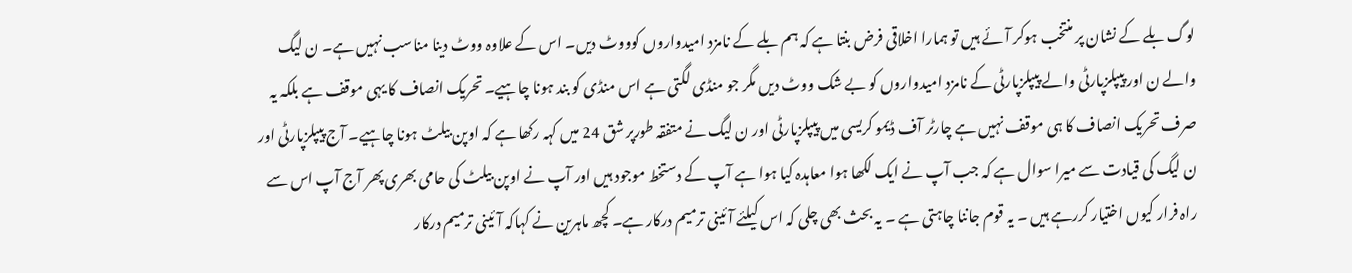لوگ بلے کے نشان پر منتخب ہوکر آئے ہیں تو ہمارا اخلاقی فرض بنتا ہے کہ ہم بلے کے نامزد امیدواروں کوووٹ دیں۔ اس کے علاوہ ووٹ دینا مناسب نہیں ہے۔ ن لیگ والے ن اور پیپلزپارٹی والے پیپلزپارٹی کے نامزد امیدواروں کو بے شک ووٹ دیں مگر جو منڈی لگتی ہے اس منڈی کو بند ہونا چاہیے۔ تحریک انصاف کا یہی موقف ہے بلکہ یہ صرف تحریک انصاف کا ہی موقف نہیں ہے چارٹر آف ڈیمو کریسی میں پیپلزپارٹی اور ن لیگ نے متفقہ طورپر شق 24 میں کہہ رکھا ہے کہ اوپن بیلٹ ہونا چاہیے۔ آج پیپلزپارٹی اور ن لیگ کی قیادت سے میرا سوال ہے کہ جب آپ نے ایک لکھا ہوا معاہدہ کیا ہوا ہے آپ کے دستخط موجود ہیں اور آپ نے اوپن بیلٹ کی حامی بھری پھر آج آپ اس سے راہ فرار کیوں اختیار کررہے ہیں ۔ یہ قوم جاننا چاہتی ہے ۔ یہ بحث بھی چلی کہ اس کیلئے آئینی ترمیم درکار ہے۔ کچھ ماہرین نے کہاکہ آئینی ترمیم درکار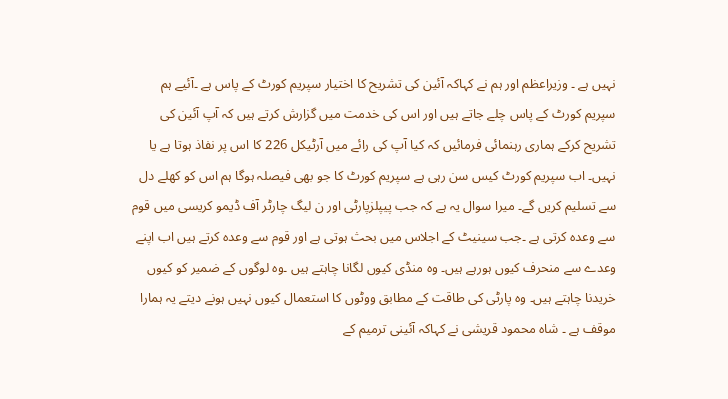نہیں ہے ۔ وزیراعظم اور ہم نے کہاکہ آئین کی تشریح کا اختیار سپریم کورٹ کے پاس ہے ۔آئیے ہم سپریم کورٹ کے پاس چلے جاتے ہیں اور اس کی خدمت میں گزارش کرتے ہیں کہ آپ آئین کی تشریح کرکے ہماری رہنمائی فرمائیں کہ کیا آپ کی رائے میں آرٹیکل 226 کا اس پر نفاذ ہوتا ہے یا نہیں۔ اب سپریم کورٹ کیس سن رہی ہے سپریم کورٹ کا جو بھی فیصلہ ہوگا ہم اس کو کھلے دل سے تسلیم کریں گے۔ میرا سوال یہ ہے کہ جب پیپلزپارٹی اور ن لیگ چارٹر آف ڈیمو کریسی میں قوم سے وعدہ کرتی ہے ۔جب سینیٹ کے اجلاس میں بحث ہوتی ہے اور قوم سے وعدہ کرتے ہیں اب اپنے وعدے سے منحرف کیوں ہورہے ہیں۔ وہ منڈی کیوں لگانا چاہتے ہیں ۔وہ لوگوں کے ضمیر کو کیوں خریدنا چاہتے ہیں۔ وہ پارٹی کی طاقت کے مطابق ووٹوں کا استعمال کیوں نہیں ہونے دیتے یہ ہمارا موقف ہے ۔ شاہ محمود قریشی نے کہاکہ آئینی ترمیم کے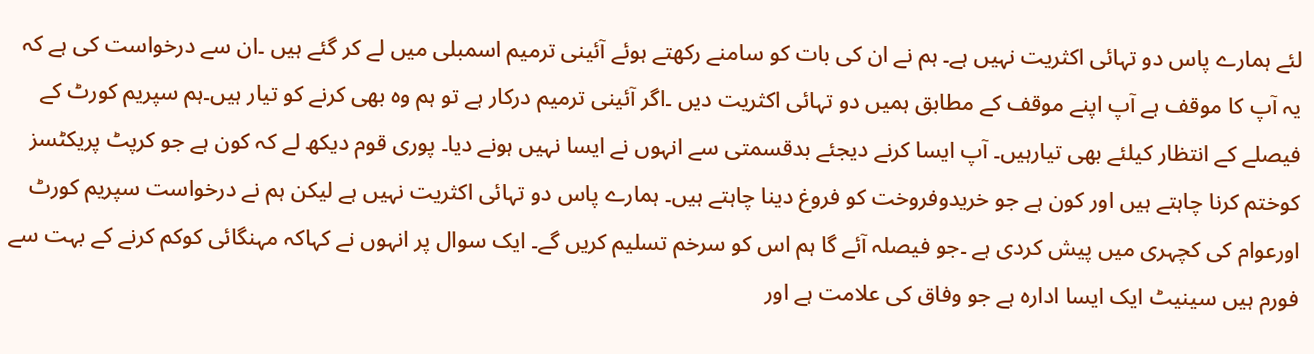لئے ہمارے پاس دو تہائی اکثریت نہیں ہے۔ ہم نے ان کی بات کو سامنے رکھتے ہوئے آئینی ترمیم اسمبلی میں لے کر گئے ہیں ۔ان سے درخواست کی ہے کہ یہ آپ کا موقف ہے آپ اپنے موقف کے مطابق ہمیں دو تہائی اکثریت دیں ۔اگر آئینی ترمیم درکار ہے تو ہم وہ بھی کرنے کو تیار ہیں۔ہم سپریم کورٹ کے فیصلے کے انتظار کیلئے بھی تیارہیں۔ آپ ایسا کرنے دیجئے بدقسمتی سے انہوں نے ایسا نہیں ہونے دیا۔ پوری قوم دیکھ لے کہ کون ہے جو کرپٹ پریکٹسز کوختم کرنا چاہتے ہیں اور کون ہے جو خریدوفروخت کو فروغ دینا چاہتے ہیں۔ ہمارے پاس دو تہائی اکثریت نہیں ہے لیکن ہم نے درخواست سپریم کورٹ اورعوام کی کچہری میں پیش کردی ہے ۔جو فیصلہ آئے گا ہم اس کو سرخم تسلیم کریں گے۔ ایک سوال پر انہوں نے کہاکہ مہنگائی کوکم کرنے کے بہت سے فورم ہیں سینیٹ ایک ایسا ادارہ ہے جو وفاق کی علامت ہے اور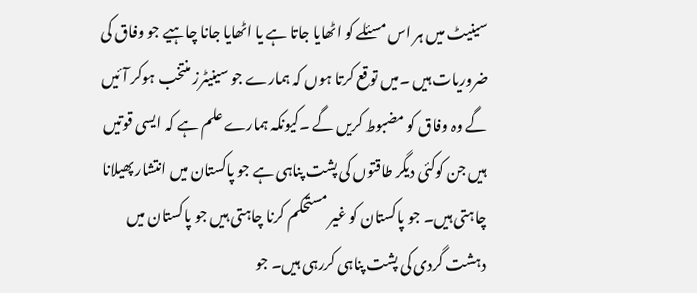سینیٹ میں ہر اس مسئلے کو اٹھایا جاتا ہے یا اٹھایا جانا چاہیے جو وفاق کی ضروریات ہیں ۔میں توقع کرتا ہوں کہ ہمارے جو سینیٹرز منتخب ہوکر آئیں گے وہ وفاق کو مضبوط کریں گے ۔کیونکہ ہمارے علم ہے کہ ایسی قوتیں ہیں جن کوکئی دیگر طاقتوں کی پشت پناہی ہے جو پاکستان میں انتشار پھیلانا چاہتی ہیں۔ جو پاکستان کو غیر مستحکم کرنا چاہتی ہیں جو پاکستان میں دہشت گردی کی پشت پناہی کررہی ہیں۔ جو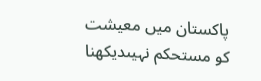پاکستان میں معیشت کو مستحکم نہیںدیکھنا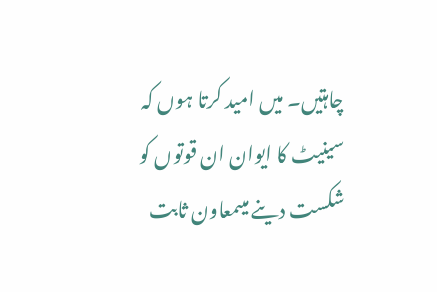چاہتیں۔ میں امید کرتا ہوں کہ سینیٹ کا ایوان ان قوتوں کو شکست دینے میںمعاون ثابت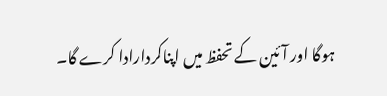ہوگا اور آئین کے تحفظ میں اپناکردارادا کرے گا۔